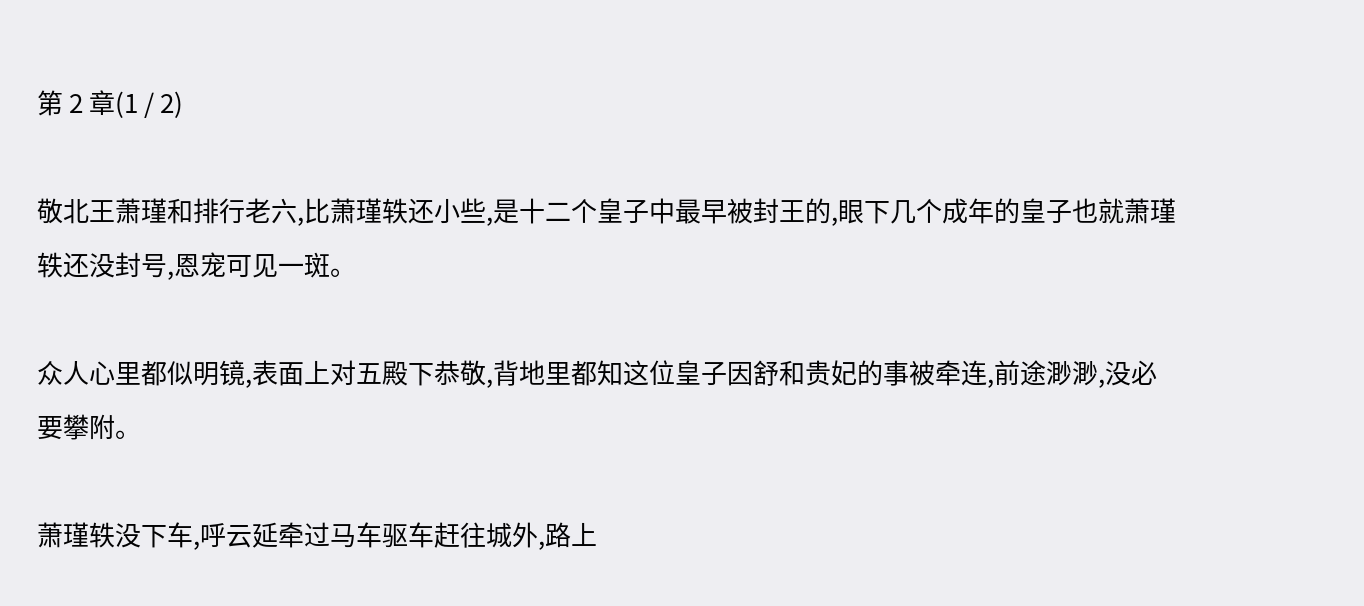第 2 章(1 / 2)

敬北王萧瑾和排行老六,比萧瑾轶还小些,是十二个皇子中最早被封王的,眼下几个成年的皇子也就萧瑾轶还没封号,恩宠可见一斑。

众人心里都似明镜,表面上对五殿下恭敬,背地里都知这位皇子因舒和贵妃的事被牵连,前途渺渺,没必要攀附。

萧瑾轶没下车,呼云延牵过马车驱车赶往城外,路上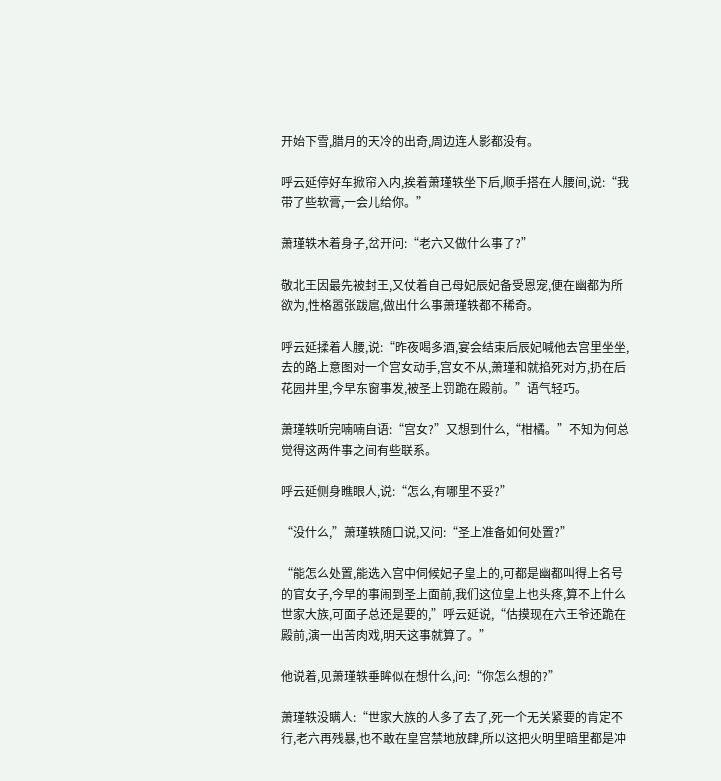开始下雪,腊月的天冷的出奇,周边连人影都没有。

呼云延停好车掀帘入内,挨着萧瑾轶坐下后,顺手搭在人腰间,说:“我带了些软膏,一会儿给你。”

萧瑾轶木着身子,岔开问:“老六又做什么事了?”

敬北王因最先被封王,又仗着自己母妃辰妃备受恩宠,便在幽都为所欲为,性格嚣张跋扈,做出什么事萧瑾轶都不稀奇。

呼云延揉着人腰,说:“昨夜喝多酒,宴会结束后辰妃喊他去宫里坐坐,去的路上意图对一个宫女动手,宫女不从,萧瑾和就掐死对方,扔在后花园井里,今早东窗事发,被圣上罚跪在殿前。”语气轻巧。

萧瑾轶听完喃喃自语:“宫女?”又想到什么,“柑橘。”不知为何总觉得这两件事之间有些联系。

呼云延侧身瞧眼人,说:“怎么,有哪里不妥?”

“没什么,”萧瑾轶随口说,又问:“圣上准备如何处置?”

“能怎么处置,能选入宫中伺候妃子皇上的,可都是幽都叫得上名号的官女子,今早的事闹到圣上面前,我们这位皇上也头疼,算不上什么世家大族,可面子总还是要的,”呼云延说,“估摸现在六王爷还跪在殿前,演一出苦肉戏,明天这事就算了。”

他说着,见萧瑾轶垂眸似在想什么,问:“你怎么想的?”

萧瑾轶没瞒人:“世家大族的人多了去了,死一个无关紧要的肯定不行,老六再残暴,也不敢在皇宫禁地放肆,所以这把火明里暗里都是冲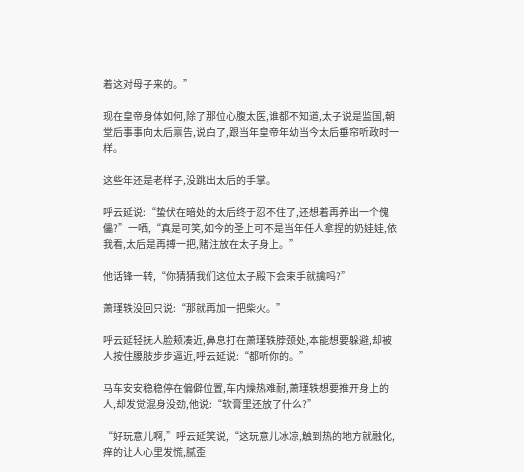着这对母子来的。”

现在皇帝身体如何,除了那位心腹太医,谁都不知道,太子说是监国,朝堂后事事向太后禀告,说白了,跟当年皇帝年幼当今太后垂帘听政时一样。

这些年还是老样子,没跳出太后的手掌。

呼云延说:“蛰伏在暗处的太后终于忍不住了,还想着再养出一个傀儡?”一哂,“真是可笑,如今的圣上可不是当年任人拿捏的奶娃娃,依我看,太后是再搏一把,赌注放在太子身上。”

他话锋一转,“你猜猜我们这位太子殿下会束手就擒吗?”

萧瑾轶没回只说:“那就再加一把柴火。”

呼云延轻抚人脸颊凑近,鼻息打在萧瑾轶脖颈处,本能想要躲避,却被人按住腰肢步步逼近,呼云延说:“都听你的。”

马车安安稳稳停在偏僻位置,车内燥热难耐,萧瑾轶想要推开身上的人,却发觉混身没劲,他说:“软膏里还放了什么?”

“好玩意儿啊,”呼云延笑说,“这玩意儿冰凉,触到热的地方就融化,痒的让人心里发慌,腻歪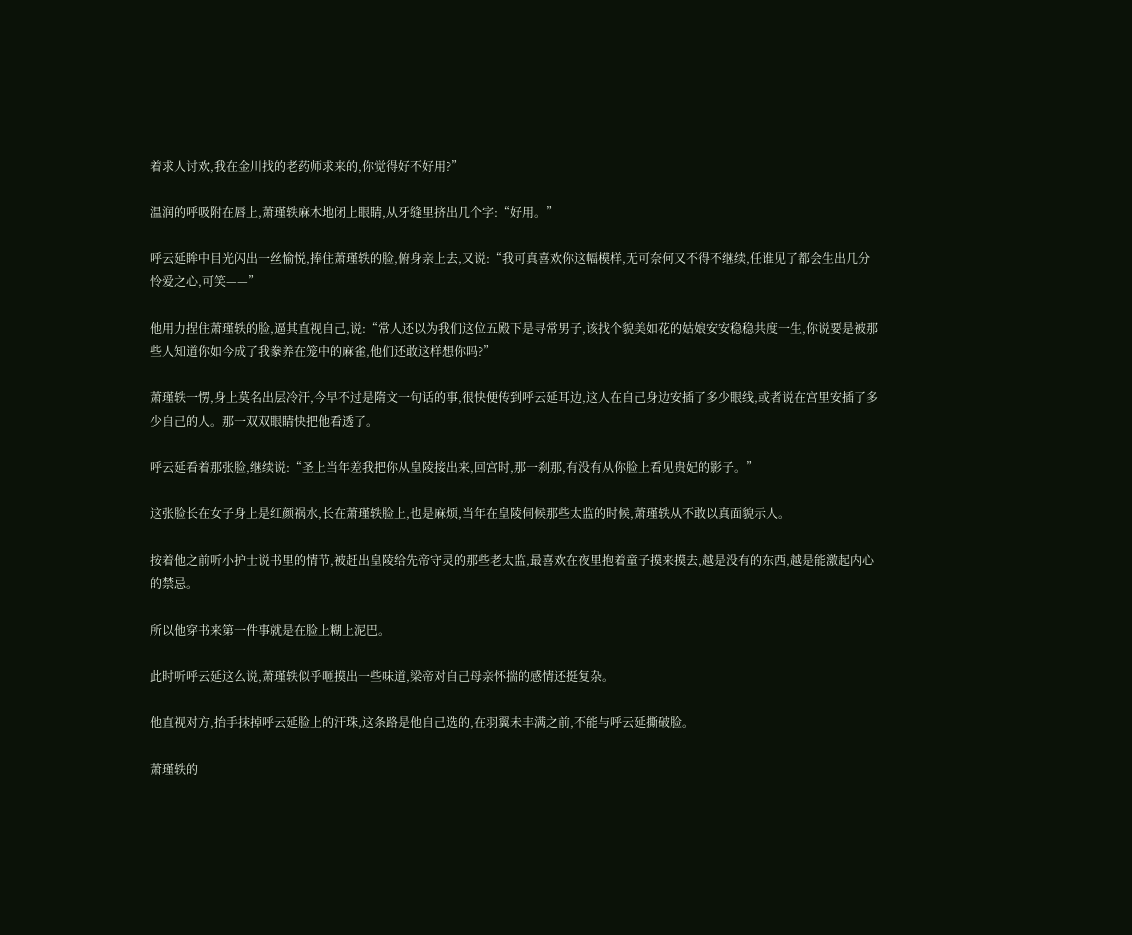着求人讨欢,我在金川找的老药师求来的,你觉得好不好用?”

温润的呼吸附在唇上,萧瑾轶麻木地闭上眼睛,从牙缝里挤出几个字:“好用。”

呼云延眸中目光闪出一丝愉悦,捧住萧瑾轶的脸,俯身亲上去,又说:“我可真喜欢你这幅模样,无可奈何又不得不继续,任谁见了都会生出几分怜爱之心,可笑——”

他用力捏住萧瑾轶的脸,逼其直视自己,说:“常人还以为我们这位五殿下是寻常男子,该找个貌美如花的姑娘安安稳稳共度一生,你说要是被那些人知道你如今成了我豢养在笼中的麻雀,他们还敢这样想你吗?”

萧瑾轶一愣,身上莫名出层冷汗,今早不过是隋文一句话的事,很快便传到呼云延耳边,这人在自己身边安插了多少眼线,或者说在宫里安插了多少自己的人。那一双双眼睛快把他看透了。

呼云延看着那张脸,继续说:“圣上当年差我把你从皇陵接出来,回宫时,那一刹那,有没有从你脸上看见贵妃的影子。”

这张脸长在女子身上是红颜祸水,长在萧瑾轶脸上,也是麻烦,当年在皇陵伺候那些太监的时候,萧瑾轶从不敢以真面貌示人。

按着他之前听小护士说书里的情节,被赶出皇陵给先帝守灵的那些老太监,最喜欢在夜里抱着童子摸来摸去,越是没有的东西,越是能激起内心的禁忌。

所以他穿书来第一件事就是在脸上糊上泥巴。

此时听呼云延这么说,萧瑾轶似乎咂摸出一些味道,梁帝对自己母亲怀揣的感情还挺复杂。

他直视对方,抬手抹掉呼云延脸上的汗珠,这条路是他自己选的,在羽翼未丰满之前,不能与呼云延撕破脸。

萧瑾轶的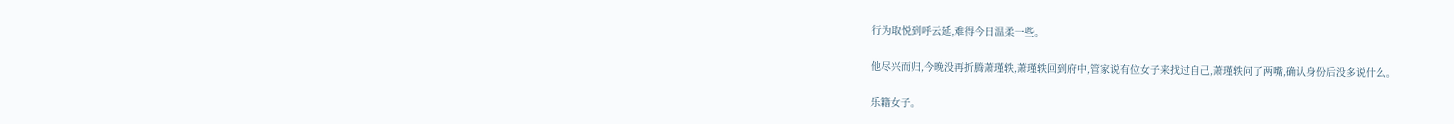行为取悦到呼云延,难得今日温柔一些。

他尽兴而归,今晚没再折腾萧瑾轶,萧瑾轶回到府中,管家说有位女子来找过自己,萧瑾轶问了两嘴,确认身份后没多说什么。

乐籍女子。